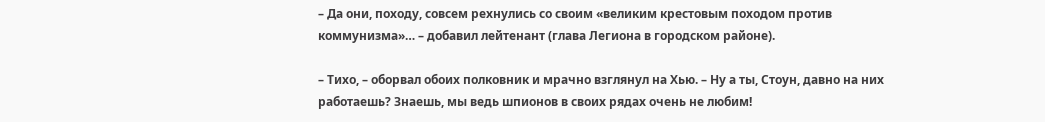– Да они, походу, совсем рехнулись со своим «великим крестовым походом против коммунизма»… – добавил лейтенант (глава Легиона в городском районе).

– Тихо, – оборвал обоих полковник и мрачно взглянул на Хью. – Ну а ты, Стоун, давно на них работаешь? Знаешь, мы ведь шпионов в своих рядах очень не любим!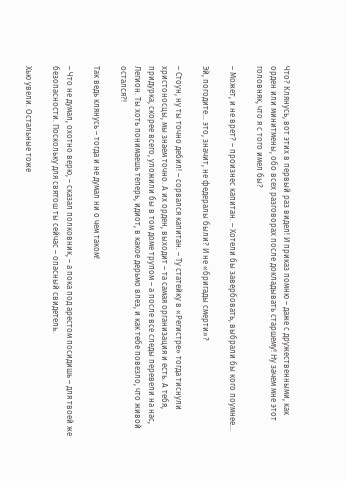Что? Клянусь, вот этих в первый раз видел! И приказ помню – даже с дружественными, как орден или минитмены, обо всех разговорах после докладывать старшему! Ну зачем мне этот головняк, что я с того имел бы?

– Может, и не врет? – произнес капитан. – Хотели бы завербовать, выбрали бы кого поумнее…

Эй, погодите… это, значит, не федералы были? И не «бригады смерти»?

– Стоун, ну ты точно дебил! – сорвался капитан. – Ту статейку в «Регистре» тогда тиснули христоносцы, мы знаем точно. А их орден, выходит – та самая организация и есть. А тебя, придурка, скорее всего, уложили бы в том доме трупом – а после все следы перевели на нас, Легион. Ты хоть понимаешь теперь, идиот, в какое дерьмо влез, и как тебе повезло, что живой остался?!

Так ведь клянусь – тогда и не думал ни о чем таком!

– Что не думал, охотно верю, – сказал полковник, – а пока под арестом посидишь – для твоей же безопасности. Поскольку для святош ты сейчас – опасный свидетель.

Хью увели. Остальные тоже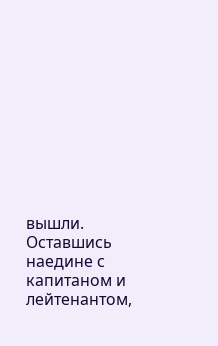вышли. Оставшись наедине с капитаном и лейтенантом,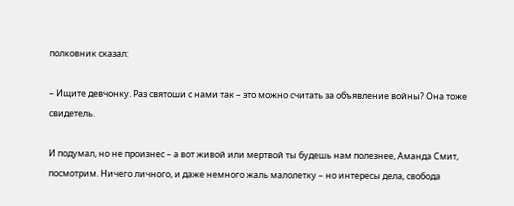полковник сказал:

– Ищите девчонку. Раз святоши с нами так – это можно считать за объявление войны? Она тоже свидетель.

И подумал, но не произнес – а вот живой или мертвой ты будешь нам полезнее, Аманда Смит, посмотрим. Ничего личного, и даже немного жаль малолетку – но интересы дела, свобода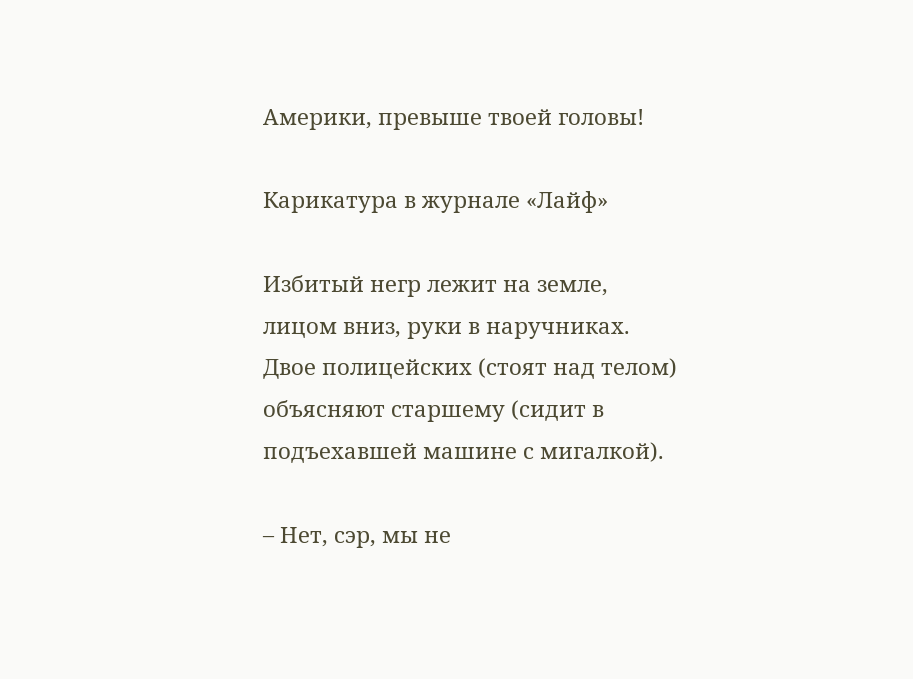Америки, превыше твоей головы!

Карикатура в журнале «Лайф»

Избитый негр лежит на земле, лицом вниз, руки в наручниках. Двое полицейских (стоят над телом) объясняют старшему (сидит в подъехавшей машине с мигалкой).

– Нет, сэр, мы не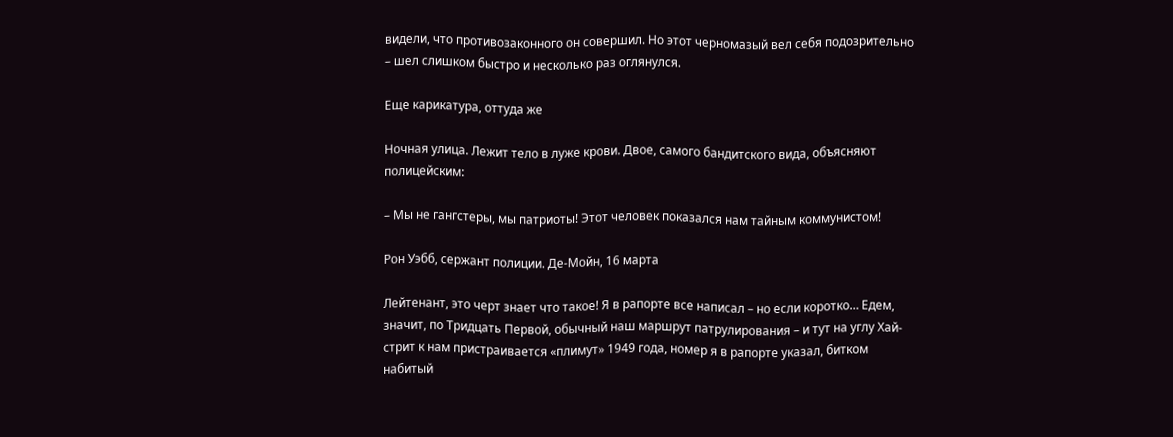видели, что противозаконного он совершил. Но этот черномазый вел себя подозрительно – шел слишком быстро и несколько раз оглянулся.

Еще карикатура, оттуда же

Ночная улица. Лежит тело в луже крови. Двое, самого бандитского вида, объясняют полицейским:

– Мы не гангстеры, мы патриоты! Этот человек показался нам тайным коммунистом!

Рон Уэбб, сержант полиции. Де-Мойн, 16 марта

Лейтенант, это черт знает что такое! Я в рапорте все написал – но если коротко… Едем, значит, по Тридцать Первой, обычный наш маршрут патрулирования – и тут на углу Хай-стрит к нам пристраивается «плимут» 1949 года, номер я в рапорте указал, битком набитый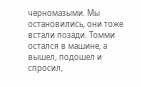черномазыми. Мы остановились, они тоже встали позади. Томми остался в машине, а вышел, подошел и спросил,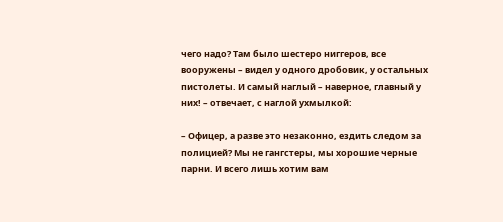чего надо? Там было шестеро ниггеров, все вооружены – видел у одного дробовик, у остальных пистолеты. И самый наглый – наверное, главный у них! – отвечает, с наглой ухмылкой:

– Офицер, а разве это незаконно, ездить следом за полицией? Мы не гангстеры, мы хорошие черные парни. И всего лишь хотим вам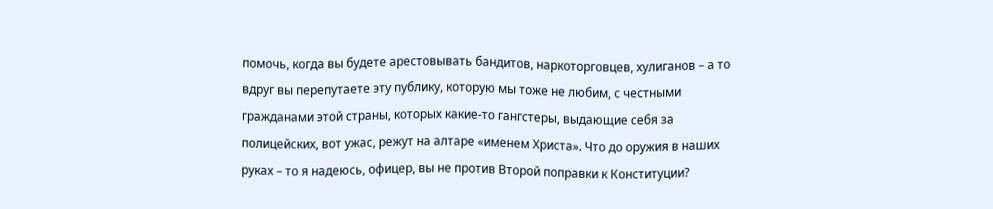помочь, когда вы будете арестовывать бандитов, наркоторговцев, хулиганов – а то вдруг вы перепутаете эту публику, которую мы тоже не любим, с честными гражданами этой страны, которых какие-то гангстеры, выдающие себя за полицейских, вот ужас, режут на алтаре «именем Христа». Что до оружия в наших руках – то я надеюсь, офицер, вы не против Второй поправки к Конституции?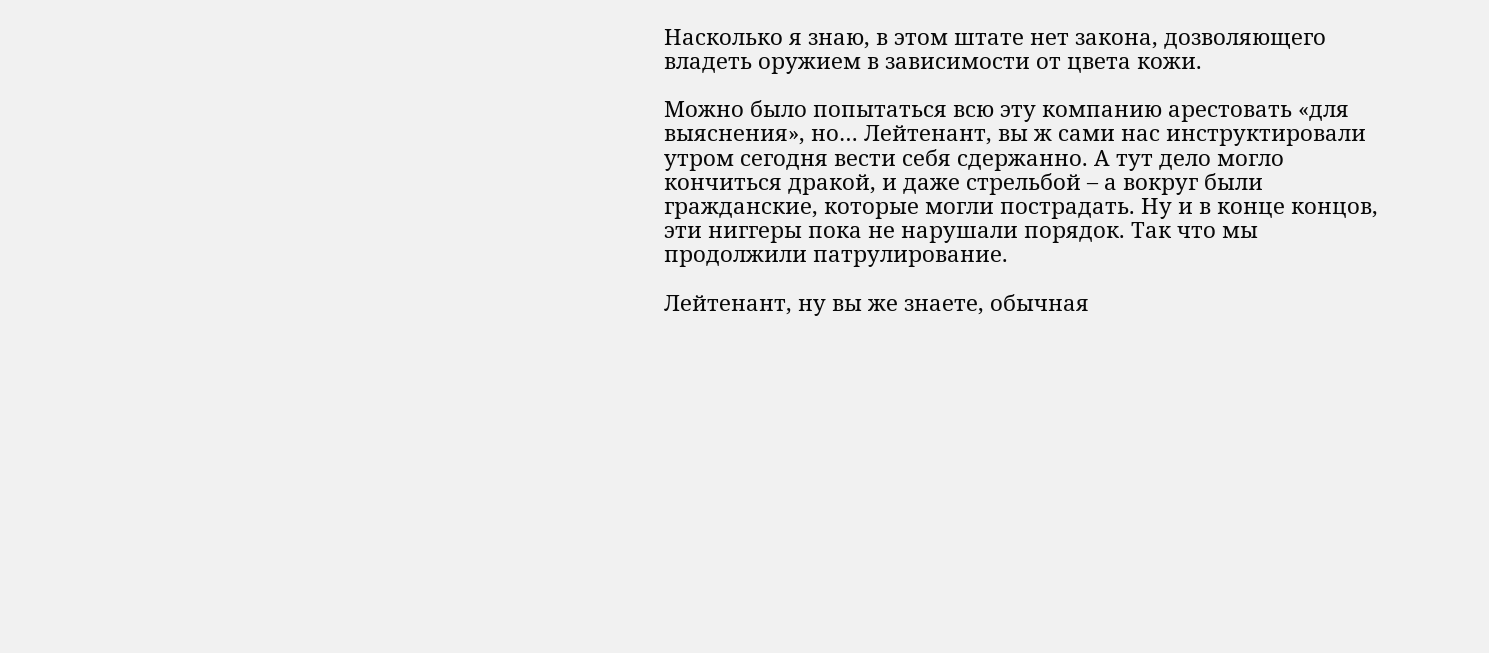Насколько я знаю, в этом штате нет закона, дозволяющего владеть оружием в зависимости от цвета кожи.

Можно было попытаться всю эту компанию арестовать «для выяснения», но… Лейтенант, вы ж сами нас инструктировали утром сегодня вести себя сдержанно. А тут дело могло кончиться дракой, и даже стрельбой – а вокруг были гражданские, которые могли пострадать. Ну и в конце концов, эти ниггеры пока не нарушали порядок. Так что мы продолжили патрулирование.

Лейтенант, ну вы же знаете, обычная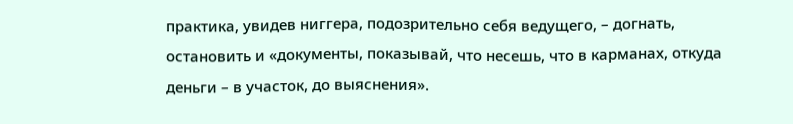практика, увидев ниггера, подозрительно себя ведущего, – догнать, остановить и «документы, показывай, что несешь, что в карманах, откуда деньги – в участок, до выяснения».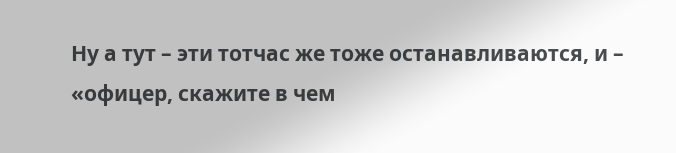Ну а тут – эти тотчас же тоже останавливаются, и – «офицер, скажите в чем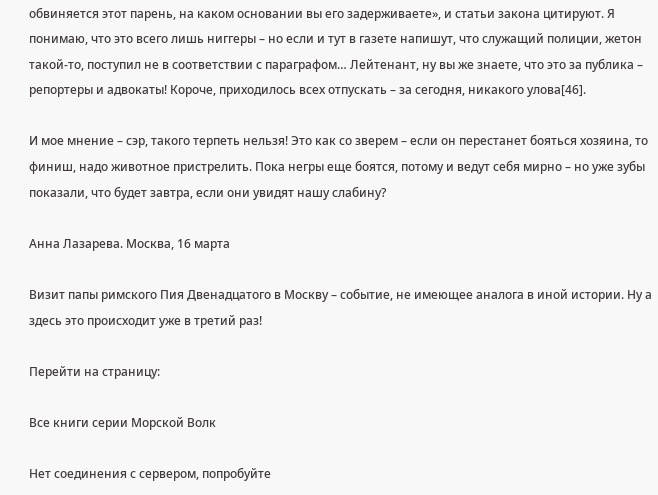обвиняется этот парень, на каком основании вы его задерживаете», и статьи закона цитируют. Я понимаю, что это всего лишь ниггеры – но если и тут в газете напишут, что служащий полиции, жетон такой-то, поступил не в соответствии с параграфом… Лейтенант, ну вы же знаете, что это за публика – репортеры и адвокаты! Короче, приходилось всех отпускать – за сегодня, никакого улова[46].

И мое мнение – сэр, такого терпеть нельзя! Это как со зверем – если он перестанет бояться хозяина, то финиш, надо животное пристрелить. Пока негры еще боятся, потому и ведут себя мирно – но уже зубы показали, что будет завтра, если они увидят нашу слабину?

Анна Лазарева. Москва, 16 марта

Визит папы римского Пия Двенадцатого в Москву – событие, не имеющее аналога в иной истории. Ну а здесь это происходит уже в третий раз!

Перейти на страницу:

Все книги серии Морской Волк

Нет соединения с сервером, попробуйте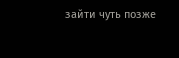зайти чуть позже